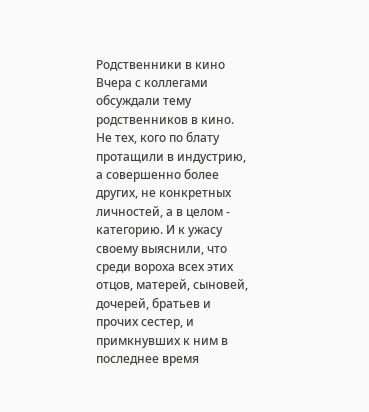Родственники в кино
Вчера с коллегами обсуждали тему родственников в кино. Не тех, кого по блату протащили в индустрию, а совершенно более других, не конкретных личностей, а в целом - категорию. И к ужасу своему выяснили, что среди вороха всех этих отцов, матерей, сыновей, дочерей, братьев и прочих сестер, и примкнувших к ним в последнее время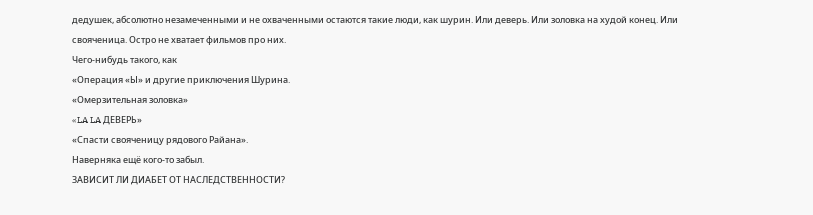дедушек, абсолютно незамеченными и не охваченными остаются такие люди, как шурин. Или деверь. Или золовка на худой конец. Или свояченица. Остро не хватает фильмов про них.
Чего-нибудь такого, как
«Операция «Ы» и другие приключения Шурина.
«Омерзительная золовка»
«LA LA ДЕВЕРЬ»
«Спасти свояченицу рядового Райана».
Наверняка ещё кого-то забыл.
ЗАВИСИТ ЛИ ДИАБЕТ ОТ НАСЛЕДСТВЕННОСТИ?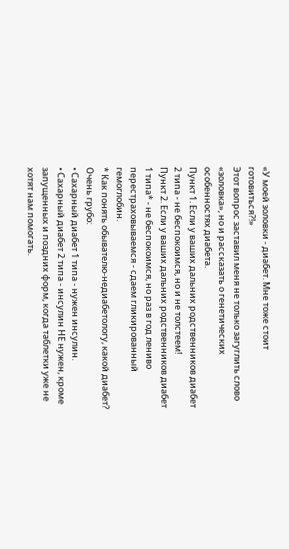«У моей золовки - диабет. Мне тоже стоит готовиться?!»
Этот вопрос заставил меня не только загуглить слово «золовка», но и рассказать о генетических особенностях диабета.
Пункт 1. Если у ваших дальних родственников диабет 2 типа - не беспокоимся, но и не толстеем!
Пункт 2. Если у ваших дальних родственников диабет 1 типа* - не беспокоимся, но раз в год лениво перестраховываемся - сдаем гликированный гемоглобин.
* Как понять обывателю-недиабетологу, какой диабет?
Очень грубо:
• Сахарный диабет 1 типа - нужен инсулин.
• Сахарный диабет 2 типа - инсулин НЕ нужен, кроме запущенных и поздних форм, когда таблетки уже не хотят нам помогать.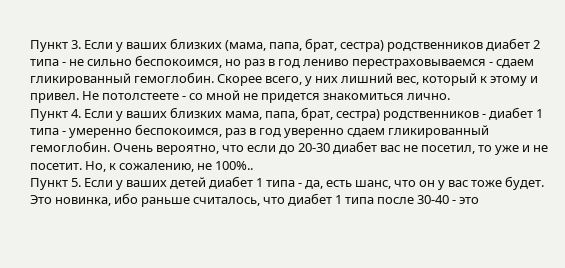Пункт 3. Если у ваших близких (мама, папа, брат, сестра) родственников диабет 2 типа - не сильно беспокоимся, но раз в год лениво перестраховываемся - сдаем гликированный гемоглобин. Скорее всего, у них лишний вес, который к этому и привел. Не потолстеете - со мной не придется знакомиться лично.
Пункт 4. Если у ваших близких мама, папа, брат, сестра) родственников - диабет 1 типа - умеренно беспокоимся, раз в год уверенно сдаем гликированный гемоглобин. Очень вероятно, что если до 20-30 диабет вас не посетил, то уже и не посетит. Но, к сожалению, не 100%..
Пункт 5. Если у ваших детей диабет 1 типа - да, есть шанс, что он у вас тоже будет. Это новинка, ибо раньше считалось, что диабет 1 типа после 30-40 - это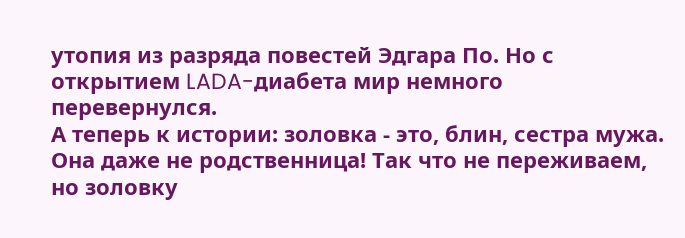утопия из разряда повестей Эдгара По. Но с открытием LADA-диабета мир немного перевернулся.
А теперь к истории: золовка - это, блин, сестра мужа. Она даже не родственница! Так что не переживаем, но золовку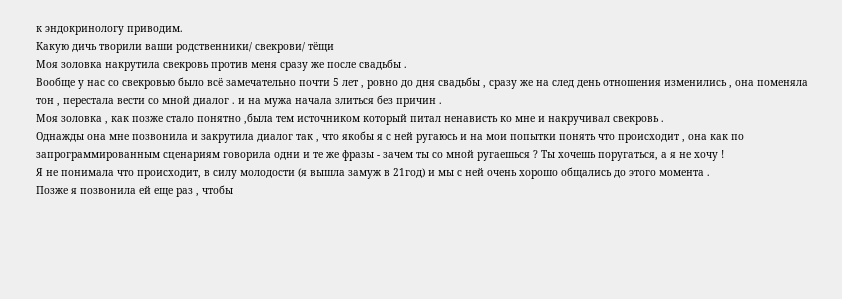к эндокринологу приводим.
Какую дичь творили ваши родственники/ свекрови/ тёщи
Моя золовка накрутила свекровь против меня сразу же после свадьбы .
Вообще у нас со свекровью было всё замечательно почти 5 лет , ровно до дня свадьбы , сразу же на след день отношения изменились , она поменяла тон , перестала вести со мной диалог . и на мужа начала злиться без причин .
Моя золовка , как позже стало понятно ,была тем источником который питал ненависть ко мне и накручивал свекровь .
Однажды она мне позвонила и закрутила диалог так , что якобы я с ней ругаюсь и на мои попытки понять что происходит , она как по запрограммированным сценариям говорила одни и те же фразы - зачем ты со мной ругаешься ? Ты хочешь поругаться, а я не хочу !
Я не понимала что происходит, в силу молодости (я вышла замуж в 21год) и мы с ней очень хорошо общались до этого момента .
Позже я позвонила ей еще раз , чтобы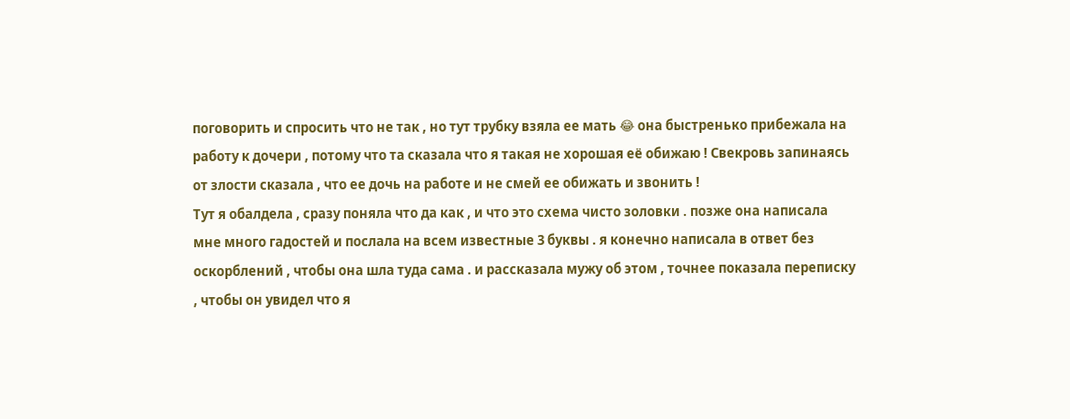поговорить и спросить что не так , но тут трубку взяла ее мать 😂 она быстренько прибежала на работу к дочери , потому что та сказала что я такая не хорошая её обижаю ! Свекровь запинаясь от злости сказала , что ее дочь на работе и не смей ее обижать и звонить !
Тут я обалдела , сразу поняла что да как , и что это схема чисто золовки . позже она написала мне много гадостей и послала на всем известные 3 буквы . я конечно написала в ответ без оскорблений , чтобы она шла туда сама . и рассказала мужу об этом , точнее показала переписку , чтобы он увидел что я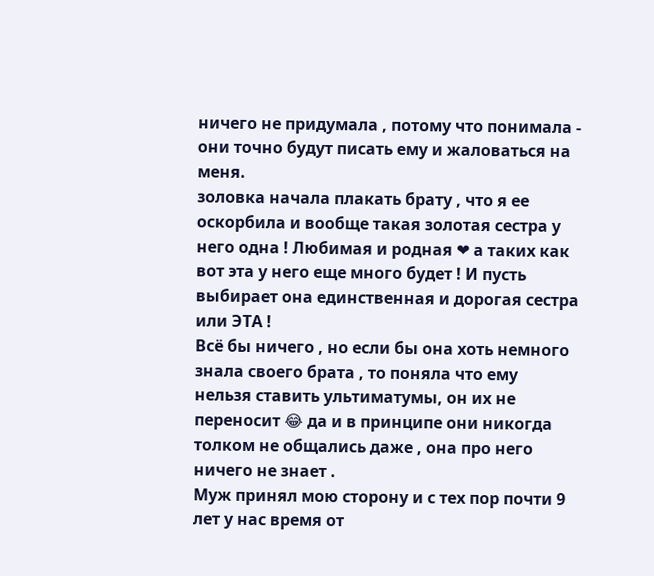ничего не придумала , потому что понимала - они точно будут писать ему и жаловаться на меня.
золовка начала плакать брату , что я ее оскорбила и вообще такая золотая сестра у него одна ! Любимая и родная ❤ а таких как вот эта у него еще много будет ! И пусть выбирает она единственная и дорогая сестра или ЭТА !
Всё бы ничего , но если бы она хоть немного знала своего брата , то поняла что ему нельзя ставить ультиматумы, он их не переносит 😂 да и в принципе они никогда толком не общались даже , она про него ничего не знает .
Муж принял мою сторону и с тех пор почти 9 лет у нас время от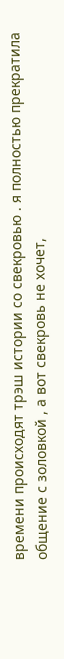времени происходят трэш истории со свекровью . я полностью прекратила общение с золовкой , а вот свекровь не хочет,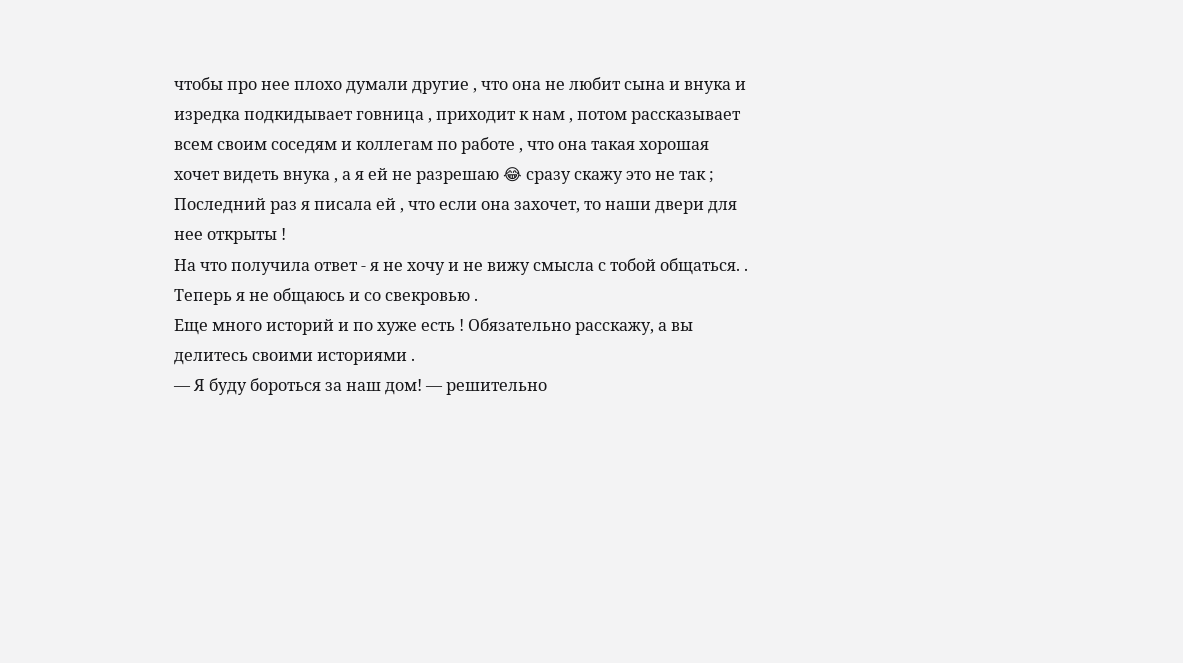чтобы про нее плохо думали другие , что она не любит сына и внука и изредка подкидывает говница , приходит к нам , потом рассказывает всем своим соседям и коллегам по работе , что она такая хорошая хочет видеть внука , а я ей не разрешаю 😂 сразу скажу это не так ;
Последний раз я писала ей , что если она захочет, то наши двери для нее открыты !
На что получила ответ - я не хочу и не вижу смысла с тобой общаться. .
Теперь я не общаюсь и со свекровью .
Еще много историй и по хуже есть ! Обязательно расскажу, а вы делитесь своими историями .
— Я буду бороться за наш дом! — решительно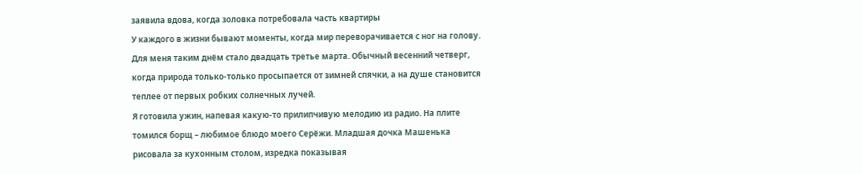заявила вдова, когда золовка потребовала часть квартиры
У каждого в жизни бывают моменты, когда мир переворачивается с ног на голову. Для меня таким днём стало двадцать третье марта. Обычный весенний четверг, когда природа только-только просыпается от зимней спячки, а на душе становится теплее от первых робких солнечных лучей.
Я готовила ужин, напевая какую-то прилипчивую мелодию из радио. На плите томился борщ – любимое блюдо моего Серёжи. Младшая дочка Машенька рисовала за кухонным столом, изредка показывая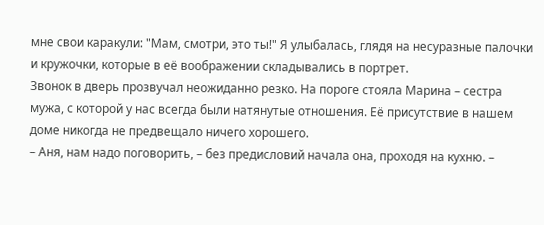мне свои каракули: "Мам, смотри, это ты!" Я улыбалась, глядя на несуразные палочки и кружочки, которые в её воображении складывались в портрет.
Звонок в дверь прозвучал неожиданно резко. На пороге стояла Марина – сестра мужа, с которой у нас всегда были натянутые отношения. Её присутствие в нашем доме никогда не предвещало ничего хорошего.
– Аня, нам надо поговорить, – без предисловий начала она, проходя на кухню. –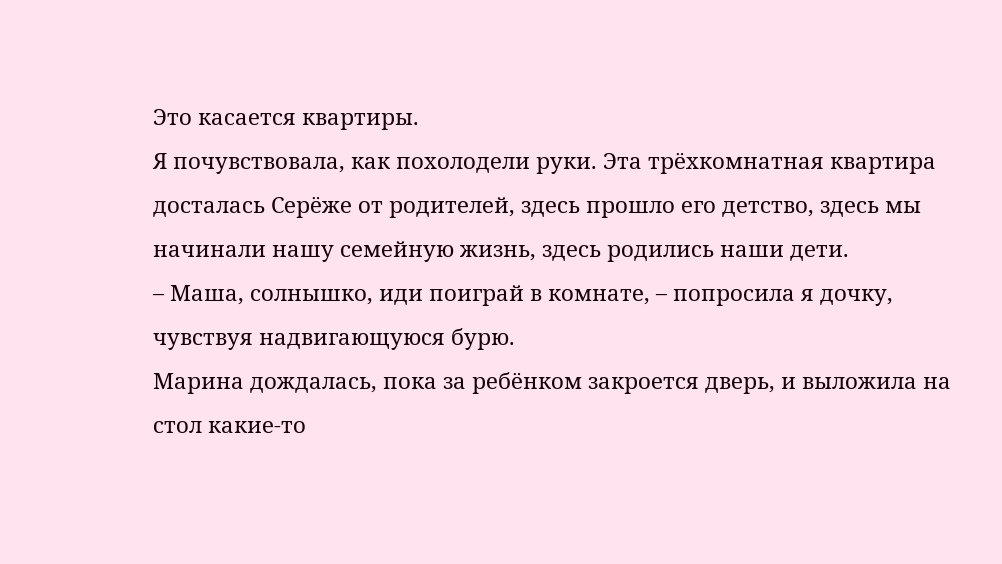Это касается квартиры.
Я почувствовала, как похолодели руки. Эта трёхкомнатная квартира досталась Серёже от родителей, здесь прошло его детство, здесь мы начинали нашу семейную жизнь, здесь родились наши дети.
– Маша, солнышко, иди поиграй в комнате, – попросила я дочку, чувствуя надвигающуюся бурю.
Марина дождалась, пока за ребёнком закроется дверь, и выложила на стол какие-то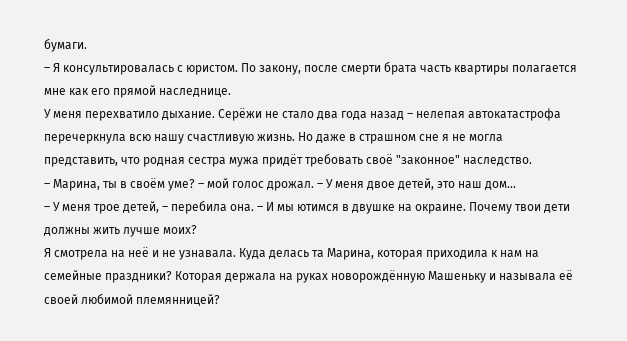бумаги.
– Я консультировалась с юристом. По закону, после смерти брата часть квартиры полагается мне как его прямой наследнице.
У меня перехватило дыхание. Серёжи не стало два года назад – нелепая автокатастрофа перечеркнула всю нашу счастливую жизнь. Но даже в страшном сне я не могла представить, что родная сестра мужа придёт требовать своё "законное" наследство.
– Марина, ты в своём уме? – мой голос дрожал. – У меня двое детей, это наш дом...
– У меня трое детей, – перебила она. – И мы ютимся в двушке на окраине. Почему твои дети должны жить лучше моих?
Я смотрела на неё и не узнавала. Куда делась та Марина, которая приходила к нам на семейные праздники? Которая держала на руках новорождённую Машеньку и называла её своей любимой племянницей?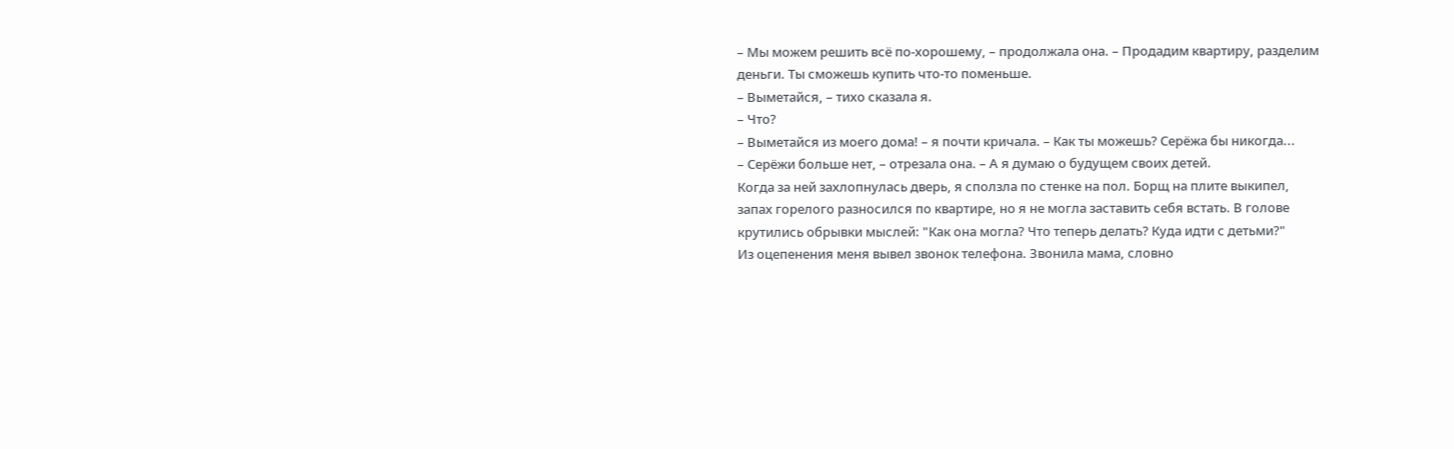– Мы можем решить всё по-хорошему, – продолжала она. – Продадим квартиру, разделим деньги. Ты сможешь купить что-то поменьше.
– Выметайся, – тихо сказала я.
– Что?
– Выметайся из моего дома! – я почти кричала. – Как ты можешь? Серёжа бы никогда...
– Серёжи больше нет, – отрезала она. – А я думаю о будущем своих детей.
Когда за ней захлопнулась дверь, я сползла по стенке на пол. Борщ на плите выкипел, запах горелого разносился по квартире, но я не могла заставить себя встать. В голове крутились обрывки мыслей: "Как она могла? Что теперь делать? Куда идти с детьми?"
Из оцепенения меня вывел звонок телефона. Звонила мама, словно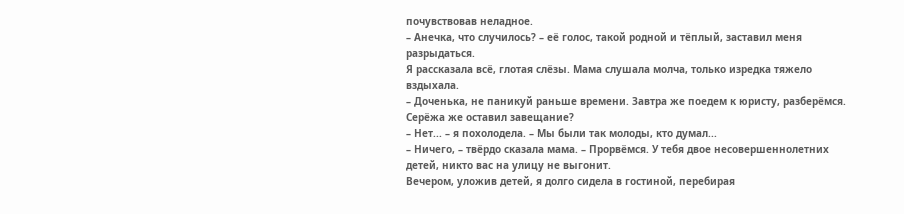почувствовав неладное.
– Анечка, что случилось? – её голос, такой родной и тёплый, заставил меня разрыдаться.
Я рассказала всё, глотая слёзы. Мама слушала молча, только изредка тяжело вздыхала.
– Доченька, не паникуй раньше времени. Завтра же поедем к юристу, разберёмся. Серёжа же оставил завещание?
– Нет... – я похолодела. – Мы были так молоды, кто думал...
– Ничего, – твёрдо сказала мама. – Прорвёмся. У тебя двое несовершеннолетних детей, никто вас на улицу не выгонит.
Вечером, уложив детей, я долго сидела в гостиной, перебирая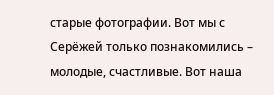старые фотографии. Вот мы с Серёжей только познакомились – молодые, счастливые. Вот наша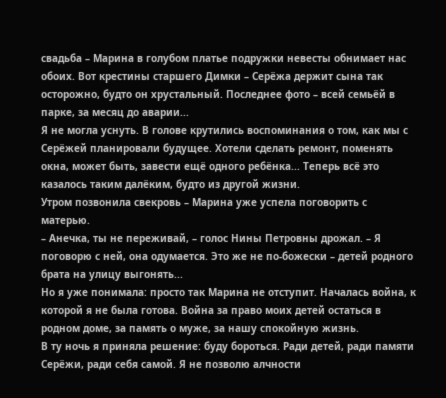свадьба – Марина в голубом платье подружки невесты обнимает нас обоих. Вот крестины старшего Димки – Серёжа держит сына так осторожно, будто он хрустальный. Последнее фото – всей семьёй в парке, за месяц до аварии...
Я не могла уснуть. В голове крутились воспоминания о том, как мы с Серёжей планировали будущее. Хотели сделать ремонт, поменять окна, может быть, завести ещё одного ребёнка... Теперь всё это казалось таким далёким, будто из другой жизни.
Утром позвонила свекровь – Марина уже успела поговорить с матерью.
– Анечка, ты не переживай, – голос Нины Петровны дрожал. – Я поговорю с ней, она одумается. Это же не по-божески – детей родного брата на улицу выгонять...
Но я уже понимала: просто так Марина не отступит. Началась война, к которой я не была готова. Война за право моих детей остаться в родном доме, за память о муже, за нашу спокойную жизнь.
В ту ночь я приняла решение: буду бороться. Ради детей, ради памяти Серёжи, ради себя самой. Я не позволю алчности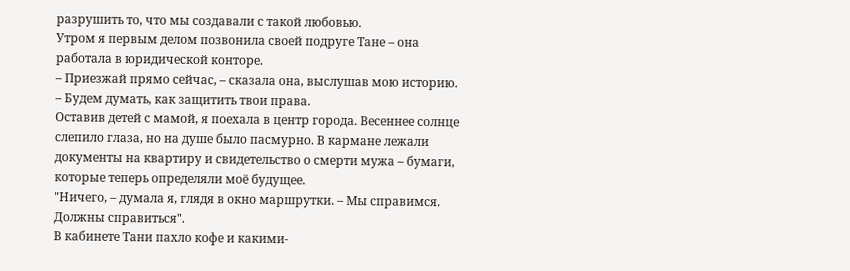разрушить то, что мы создавали с такой любовью.
Утром я первым делом позвонила своей подруге Тане – она работала в юридической конторе.
– Приезжай прямо сейчас, – сказала она, выслушав мою историю. – Будем думать, как защитить твои права.
Оставив детей с мамой, я поехала в центр города. Весеннее солнце слепило глаза, но на душе было пасмурно. В кармане лежали документы на квартиру и свидетельство о смерти мужа – бумаги, которые теперь определяли моё будущее.
"Ничего, – думала я, глядя в окно маршрутки. – Мы справимся. Должны справиться".
В кабинете Тани пахло кофе и какими-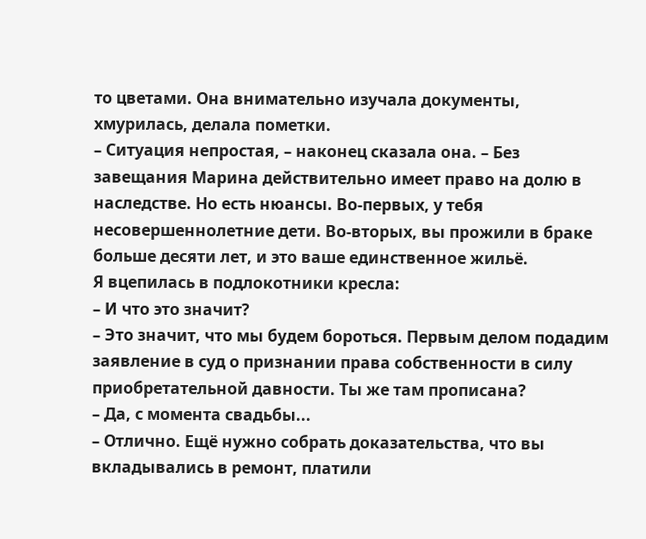то цветами. Она внимательно изучала документы, хмурилась, делала пометки.
– Ситуация непростая, – наконец сказала она. – Без завещания Марина действительно имеет право на долю в наследстве. Но есть нюансы. Во-первых, у тебя несовершеннолетние дети. Во-вторых, вы прожили в браке больше десяти лет, и это ваше единственное жильё.
Я вцепилась в подлокотники кресла:
– И что это значит?
– Это значит, что мы будем бороться. Первым делом подадим заявление в суд о признании права собственности в силу приобретательной давности. Ты же там прописана?
– Да, с момента свадьбы...
– Отлично. Ещё нужно собрать доказательства, что вы вкладывались в ремонт, платили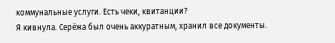коммунальные услуги. Есть чеки, квитанции?
Я кивнула. Серёжа был очень аккуратным, хранил все документы.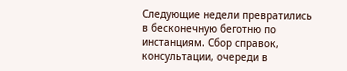Следующие недели превратились в бесконечную беготню по инстанциям. Сбор справок, консультации, очереди в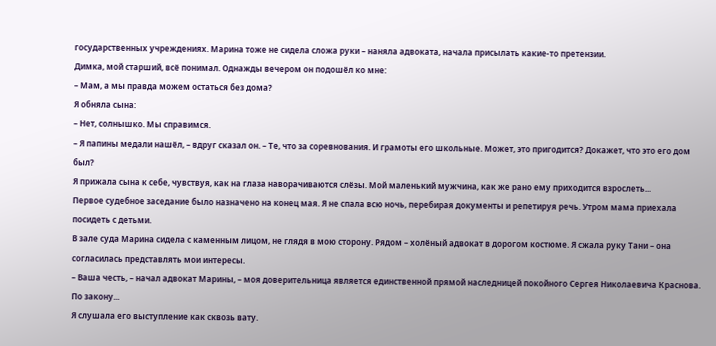государственных учреждениях. Марина тоже не сидела сложа руки – наняла адвоката, начала присылать какие-то претензии.
Димка, мой старший, всё понимал. Однажды вечером он подошёл ко мне:
– Мам, а мы правда можем остаться без дома?
Я обняла сына:
– Нет, солнышко. Мы справимся.
– Я папины медали нашёл, – вдруг сказал он. – Те, что за соревнования. И грамоты его школьные. Может, это пригодится? Докажет, что это его дом был?
Я прижала сына к себе, чувствуя, как на глаза наворачиваются слёзы. Мой маленький мужчина, как же рано ему приходится взрослеть...
Первое судебное заседание было назначено на конец мая. Я не спала всю ночь, перебирая документы и репетируя речь. Утром мама приехала посидеть с детьми.
В зале суда Марина сидела с каменным лицом, не глядя в мою сторону. Рядом – холёный адвокат в дорогом костюме. Я сжала руку Тани – она согласилась представлять мои интересы.
– Ваша честь, – начал адвокат Марины, – моя доверительница является единственной прямой наследницей покойного Сергея Николаевича Краснова. По закону...
Я слушала его выступление как сквозь вату.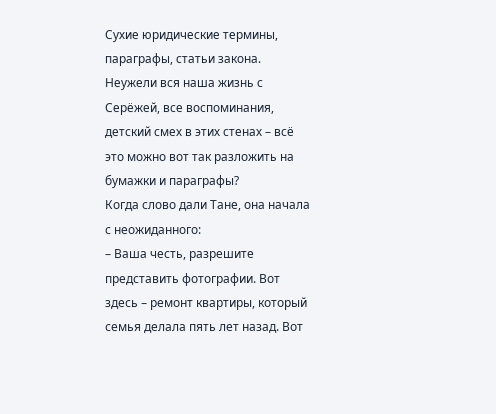Сухие юридические термины, параграфы, статьи закона. Неужели вся наша жизнь с Серёжей, все воспоминания, детский смех в этих стенах – всё это можно вот так разложить на бумажки и параграфы?
Когда слово дали Тане, она начала с неожиданного:
– Ваша честь, разрешите представить фотографии. Вот здесь – ремонт квартиры, который семья делала пять лет назад. Вот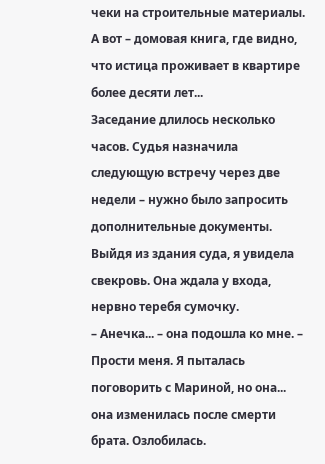чеки на строительные материалы. А вот – домовая книга, где видно, что истица проживает в квартире более десяти лет...
Заседание длилось несколько часов. Судья назначила следующую встречу через две недели – нужно было запросить дополнительные документы.
Выйдя из здания суда, я увидела свекровь. Она ждала у входа, нервно теребя сумочку.
– Анечка... – она подошла ко мне. – Прости меня. Я пыталась поговорить с Мариной, но она... она изменилась после смерти брата. Озлобилась.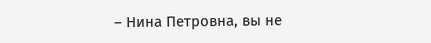– Нина Петровна, вы не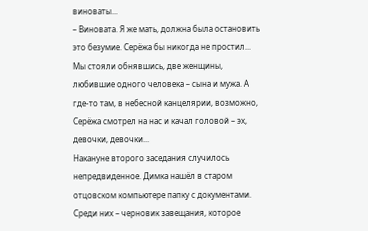виноваты...
– Виновата. Я же мать, должна была остановить это безумие. Серёжа бы никогда не простил...
Мы стояли обнявшись, две женщины, любившие одного человека – сына и мужа. А где-то там, в небесной канцелярии, возможно, Серёжа смотрел на нас и качал головой – эх, девочки, девочки...
Накануне второго заседания случилось непредвиденное. Димка нашёл в старом отцовском компьютере папку с документами. Среди них – черновик завещания, которое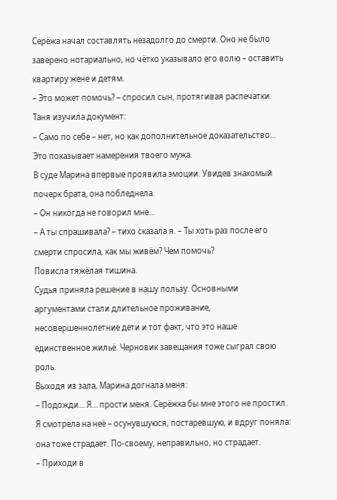Серёжа начал составлять незадолго до смерти. Оно не было заверено нотариально, но чётко указывало его волю – оставить квартиру жене и детям.
– Это может помочь? – спросил сын, протягивая распечатки.
Таня изучила документ:
– Само по себе – нет, но как дополнительное доказательство... Это показывает намерения твоего мужа.
В суде Марина впервые проявила эмоции. Увидев знакомый почерк брата, она побледнела.
– Он никогда не говорил мне...
– А ты спрашивала? – тихо сказала я. – Ты хоть раз после его смерти спросила, как мы живём? Чем помочь?
Повисла тяжёлая тишина.
Судья приняла решение в нашу пользу. Основными аргументами стали длительное проживание, несовершеннолетние дети и тот факт, что это наше единственное жильё. Черновик завещания тоже сыграл свою роль.
Выходя из зала, Марина догнала меня:
– Подожди... Я... прости меня. Серёжка бы мне этого не простил.
Я смотрела на неё – осунувшуюся, постаревшую, и вдруг поняла: она тоже страдает. По-своему, неправильно, но страдает.
– Приходи в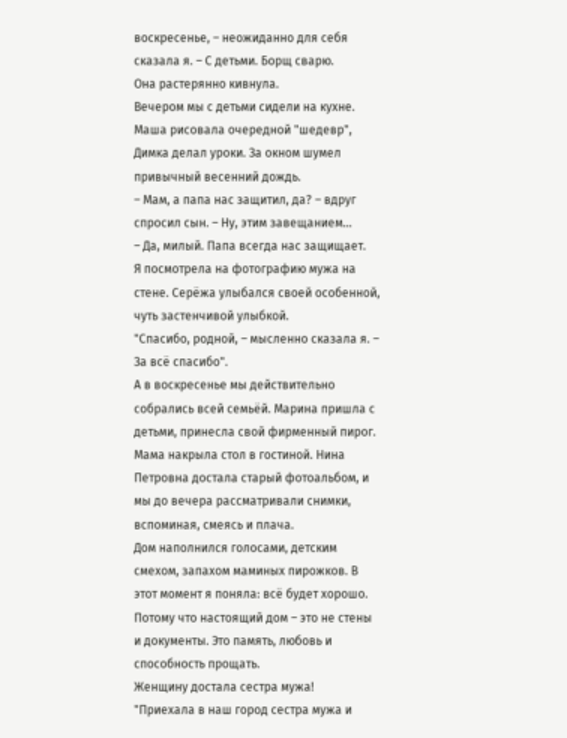воскресенье, – неожиданно для себя сказала я. – С детьми. Борщ сварю.
Она растерянно кивнула.
Вечером мы с детьми сидели на кухне. Маша рисовала очередной "шедевр", Димка делал уроки. За окном шумел привычный весенний дождь.
– Мам, а папа нас защитил, да? – вдруг спросил сын. – Ну, этим завещанием...
– Да, милый. Папа всегда нас защищает.
Я посмотрела на фотографию мужа на стене. Серёжа улыбался своей особенной, чуть застенчивой улыбкой.
"Спасибо, родной, – мысленно сказала я. – За всё спасибо".
А в воскресенье мы действительно собрались всей семьёй. Марина пришла с детьми, принесла свой фирменный пирог. Мама накрыла стол в гостиной. Нина Петровна достала старый фотоальбом, и мы до вечера рассматривали снимки, вспоминая, смеясь и плача.
Дом наполнился голосами, детским смехом, запахом маминых пирожков. В этот момент я поняла: всё будет хорошо. Потому что настоящий дом – это не стены и документы. Это память, любовь и способность прощать.
Женщину достала сестра мужа!
"Приехала в наш город сестра мужа и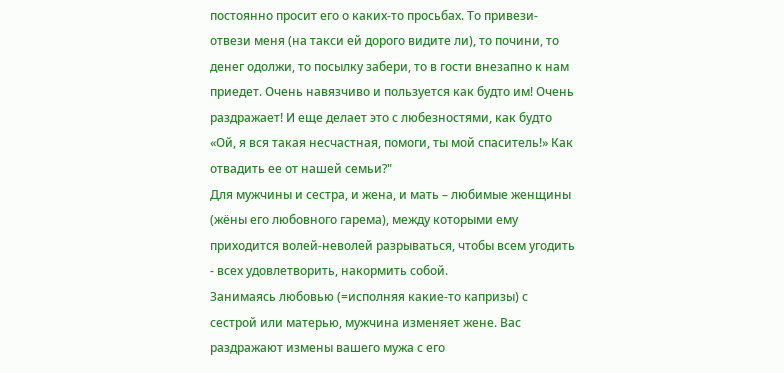постоянно просит его о каких-то просьбах. То привези-отвези меня (на такси ей дорого видите ли), то почини, то денег одолжи, то посылку забери, то в гости внезапно к нам приедет. Очень навязчиво и пользуется как будто им! Очень раздражает! И еще делает это с любезностями, как будто «Ой, я вся такая несчастная, помоги, ты мой спаситель!» Как отвадить ее от нашей семьи?"
Для мужчины и сестра, и жена, и мать – любимые женщины (жёны его любовного гарема), между которыми ему приходится волей-неволей разрываться, чтобы всем угодить - всех удовлетворить, накормить собой.
Занимаясь любовью (=исполняя какие-то капризы) с сестрой или матерью, мужчина изменяет жене. Вас раздражают измены вашего мужа с его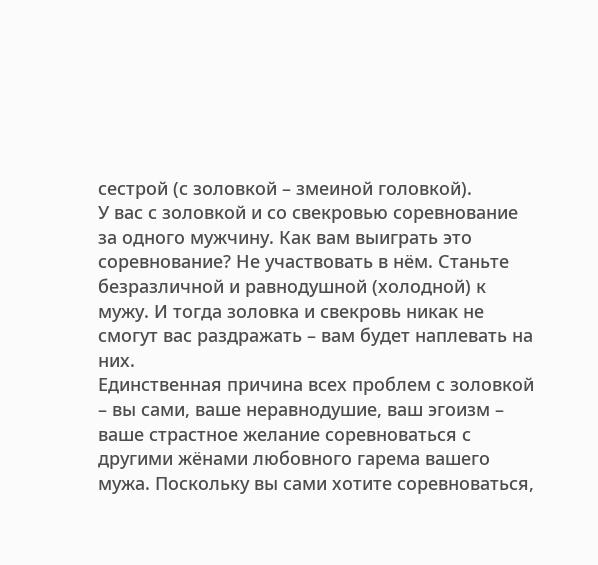сестрой (с золовкой – змеиной головкой).
У вас с золовкой и со свекровью соревнование за одного мужчину. Как вам выиграть это соревнование? Не участвовать в нём. Станьте безразличной и равнодушной (холодной) к мужу. И тогда золовка и свекровь никак не смогут вас раздражать – вам будет наплевать на них.
Единственная причина всех проблем с золовкой – вы сами, ваше неравнодушие, ваш эгоизм – ваше страстное желание соревноваться с другими жёнами любовного гарема вашего мужа. Поскольку вы сами хотите соревноваться,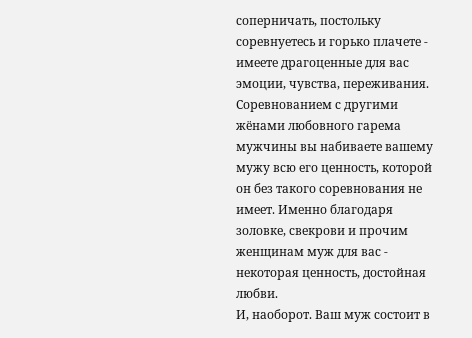соперничать, постольку соревнуетесь и горько плачете - имеете драгоценные для вас эмоции, чувства, переживания.
Соревнованием с другими жёнами любовного гарема мужчины вы набиваете вашему мужу всю его ценность, которой он без такого соревнования не имеет. Именно благодаря золовке, свекрови и прочим женщинам муж для вас - некоторая ценность, достойная любви.
И, наоборот. Ваш муж состоит в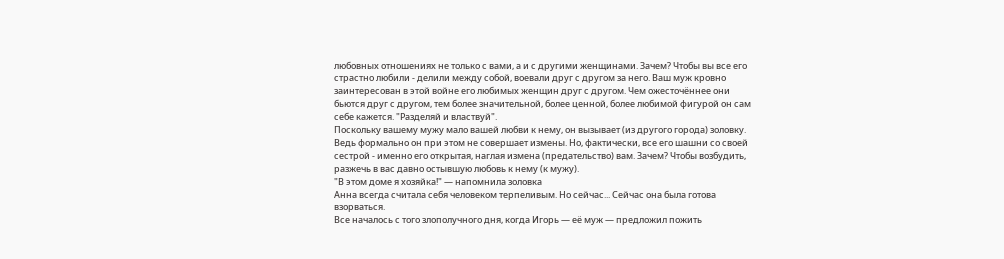любовных отношениях не только с вами, а и с другими женщинами. Зачем? Чтобы вы все его страстно любили - делили между собой, воевали друг с другом за него. Ваш муж кровно заинтересован в этой войне его любимых женщин друг с другом. Чем ожесточённее они бьются друг с другом, тем более значительной, более ценной, более любимой фигурой он сам себе кажется. "Разделяй и властвуй".
Поскольку вашему мужу мало вашей любви к нему, он вызывает (из другого города) золовку. Ведь формально он при этом не совершает измены. Но, фактически, все его шашни со своей сестрой - именно его открытая, наглая измена (предательство) вам. Зачем? Чтобы возбудить, разжечь в вас давно остывшую любовь к нему (к мужу).
"В этом доме я хозяйка!" — напомнила золовка
Анна всегда считала себя человеком терпеливым. Но сейчас... Сейчас она была готова взорваться.
Все началось с того злополучного дня, когда Игорь — её муж — предложил пожить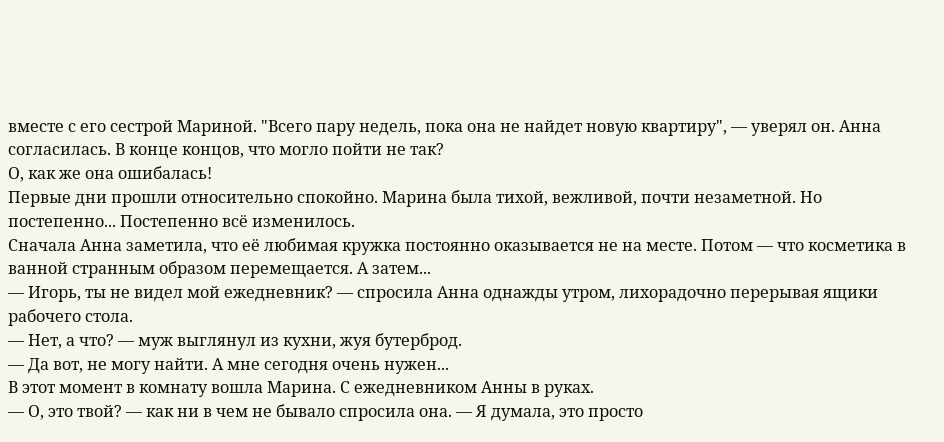вместе с его сестрой Мариной. "Всего пару недель, пока она не найдет новую квартиру", — уверял он. Анна согласилась. В конце концов, что могло пойти не так?
О, как же она ошибалась!
Первые дни прошли относительно спокойно. Марина была тихой, вежливой, почти незаметной. Но постепенно... Постепенно всё изменилось.
Сначала Анна заметила, что её любимая кружка постоянно оказывается не на месте. Потом — что косметика в ванной странным образом перемещается. А затем...
— Игорь, ты не видел мой ежедневник? — спросила Анна однажды утром, лихорадочно перерывая ящики рабочего стола.
— Нет, а что? — муж выглянул из кухни, жуя бутерброд.
— Да вот, не могу найти. А мне сегодня очень нужен...
В этот момент в комнату вошла Марина. С ежедневником Анны в руках.
— О, это твой? — как ни в чем не бывало спросила она. — Я думала, это просто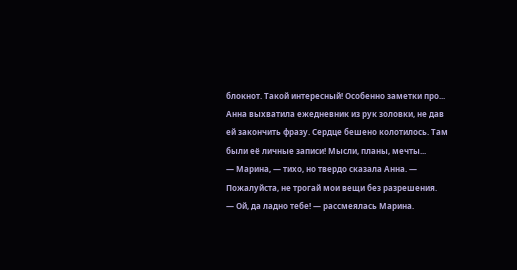блокнот. Такой интересный! Особенно заметки про...
Анна выхватила ежедневник из рук золовки, не дав ей закончить фразу. Сердце бешено колотилось. Там были её личные записи! Мысли, планы, мечты...
— Марина, — тихо, но твердо сказала Анна. — Пожалуйста, не трогай мои вещи без разрешения.
— Ой, да ладно тебе! — рассмеялась Марина.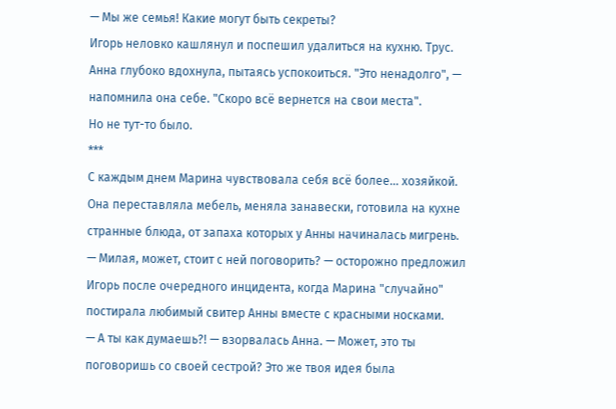— Мы же семья! Какие могут быть секреты?
Игорь неловко кашлянул и поспешил удалиться на кухню. Трус.
Анна глубоко вдохнула, пытаясь успокоиться. "Это ненадолго", — напомнила она себе. "Скоро всё вернется на свои места".
Но не тут-то было.
***
С каждым днем Марина чувствовала себя всё более... хозяйкой. Она переставляла мебель, меняла занавески, готовила на кухне странные блюда, от запаха которых у Анны начиналась мигрень.
— Милая, может, стоит с ней поговорить? — осторожно предложил Игорь после очередного инцидента, когда Марина "случайно" постирала любимый свитер Анны вместе с красными носками.
— А ты как думаешь?! — взорвалась Анна. — Может, это ты поговоришь со своей сестрой? Это же твоя идея была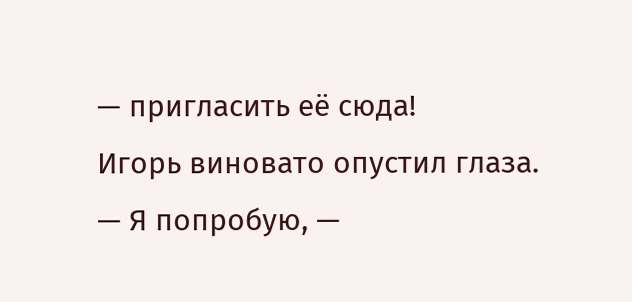— пригласить её сюда!
Игорь виновато опустил глаза.
— Я попробую, —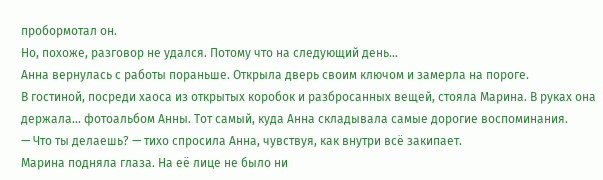пробормотал он.
Но, похоже, разговор не удался. Потому что на следующий день...
Анна вернулась с работы пораньше. Открыла дверь своим ключом и замерла на пороге.
В гостиной, посреди хаоса из открытых коробок и разбросанных вещей, стояла Марина. В руках она держала... фотоальбом Анны. Тот самый, куда Анна складывала самые дорогие воспоминания.
— Что ты делаешь? — тихо спросила Анна, чувствуя, как внутри всё закипает.
Марина подняла глаза. На её лице не было ни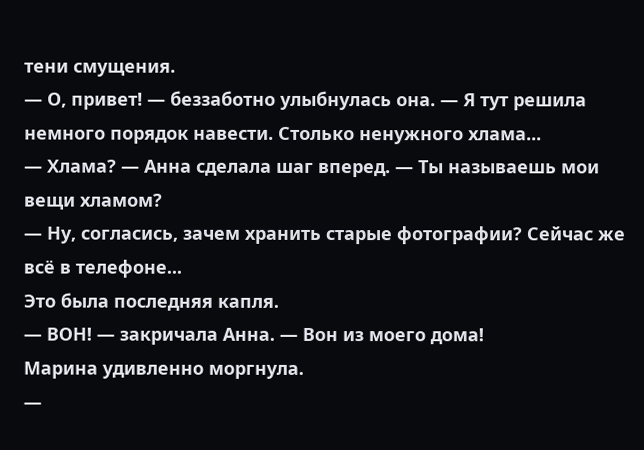тени смущения.
— О, привет! — беззаботно улыбнулась она. — Я тут решила немного порядок навести. Столько ненужного хлама...
— Хлама? — Анна сделала шаг вперед. — Ты называешь мои вещи хламом?
— Ну, согласись, зачем хранить старые фотографии? Сейчас же всё в телефоне...
Это была последняя капля.
— ВОН! — закричала Анна. — Вон из моего дома!
Марина удивленно моргнула.
—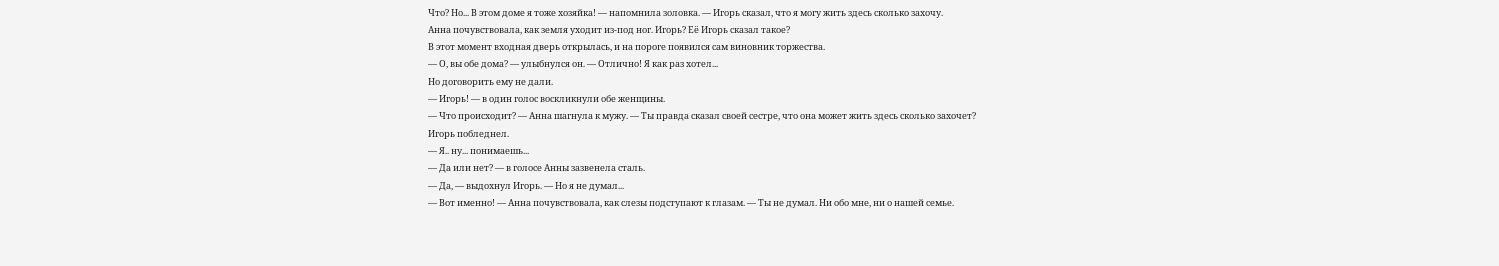Что? Но... В этом доме я тоже хозяйка! — напомнила золовка. — Игорь сказал, что я могу жить здесь сколько захочу.
Анна почувствовала, как земля уходит из-под ног. Игорь? Её Игорь сказал такое?
В этот момент входная дверь открылась, и на пороге появился сам виновник торжества.
— О, вы обе дома? — улыбнулся он. — Отлично! Я как раз хотел...
Но договорить ему не дали.
— Игорь! — в один голос воскликнули обе женщины.
— Что происходит? — Анна шагнула к мужу. — Ты правда сказал своей сестре, что она может жить здесь сколько захочет?
Игорь побледнел.
— Я.. ну... понимаешь...
— Да или нет? — в голосе Анны зазвенела сталь.
— Да, — выдохнул Игорь. — Но я не думал...
— Вот именно! — Анна почувствовала, как слезы подступают к глазам. — Ты не думал. Ни обо мне, ни о нашей семье.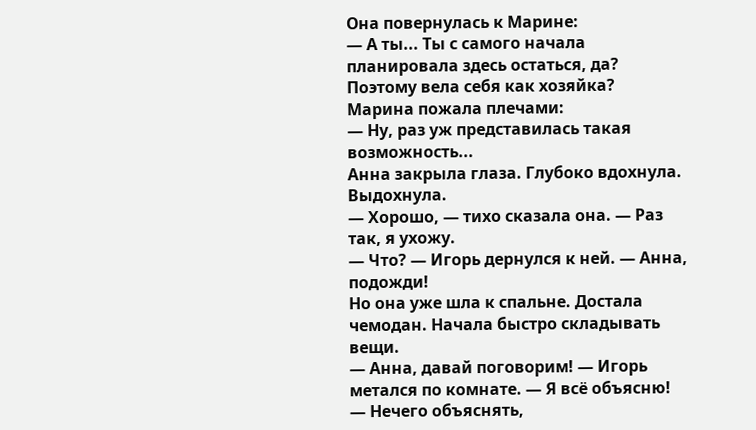Она повернулась к Марине:
— А ты... Ты с самого начала планировала здесь остаться, да? Поэтому вела себя как хозяйка?
Марина пожала плечами:
— Ну, раз уж представилась такая возможность...
Анна закрыла глаза. Глубоко вдохнула. Выдохнула.
— Хорошо, — тихо сказала она. — Раз так, я ухожу.
— Что? — Игорь дернулся к ней. — Анна, подожди!
Но она уже шла к спальне. Достала чемодан. Начала быстро складывать вещи.
— Анна, давай поговорим! — Игорь метался по комнате. — Я всё объясню!
— Нечего объяснять,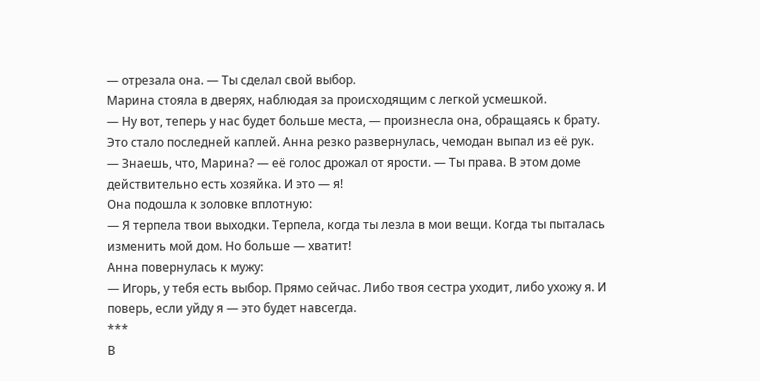— отрезала она. — Ты сделал свой выбор.
Марина стояла в дверях, наблюдая за происходящим с легкой усмешкой.
— Ну вот, теперь у нас будет больше места, — произнесла она, обращаясь к брату.
Это стало последней каплей. Анна резко развернулась, чемодан выпал из её рук.
— Знаешь, что, Марина? — её голос дрожал от ярости. — Ты права. В этом доме действительно есть хозяйка. И это — я!
Она подошла к золовке вплотную:
— Я терпела твои выходки. Терпела, когда ты лезла в мои вещи. Когда ты пыталась изменить мой дом. Но больше — хватит!
Анна повернулась к мужу:
— Игорь, у тебя есть выбор. Прямо сейчас. Либо твоя сестра уходит, либо ухожу я. И поверь, если уйду я — это будет навсегда.
***
В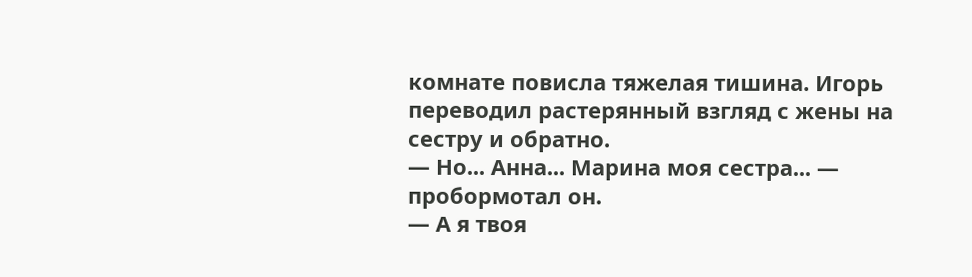комнате повисла тяжелая тишина. Игорь переводил растерянный взгляд с жены на сестру и обратно.
— Но... Анна... Марина моя сестра... — пробормотал он.
— А я твоя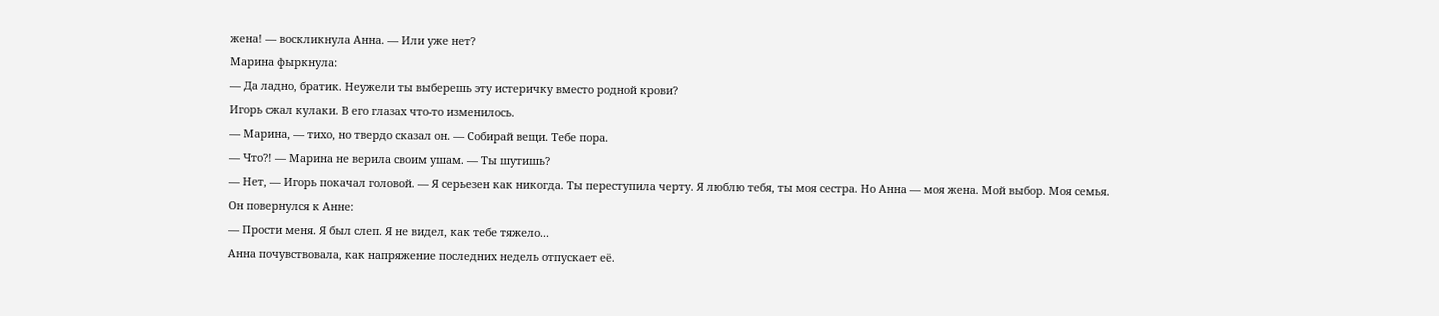жена! — воскликнула Анна. — Или уже нет?
Марина фыркнула:
— Да ладно, братик. Неужели ты выберешь эту истеричку вместо родной крови?
Игорь сжал кулаки. В его глазах что-то изменилось.
— Марина, — тихо, но твердо сказал он. — Собирай вещи. Тебе пора.
— Что?! — Марина не верила своим ушам. — Ты шутишь?
— Нет, — Игорь покачал головой. — Я серьезен как никогда. Ты переступила черту. Я люблю тебя, ты моя сестра. Но Анна — моя жена. Мой выбор. Моя семья.
Он повернулся к Анне:
— Прости меня. Я был слеп. Я не видел, как тебе тяжело...
Анна почувствовала, как напряжение последних недель отпускает её.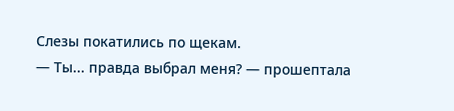Слезы покатились по щекам.
— Ты... правда выбрал меня? — прошептала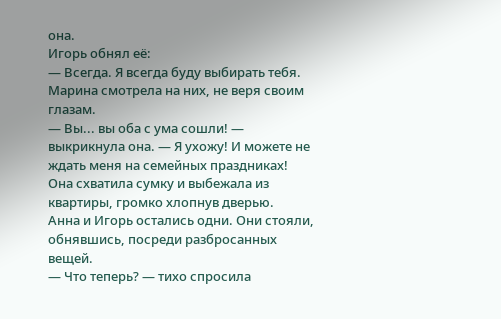она.
Игорь обнял её:
— Всегда. Я всегда буду выбирать тебя.
Марина смотрела на них, не веря своим глазам.
— Вы... вы оба с ума сошли! — выкрикнула она. — Я ухожу! И можете не ждать меня на семейных праздниках!
Она схватила сумку и выбежала из квартиры, громко хлопнув дверью.
Анна и Игорь остались одни. Они стояли, обнявшись, посреди разбросанных вещей.
— Что теперь? — тихо спросила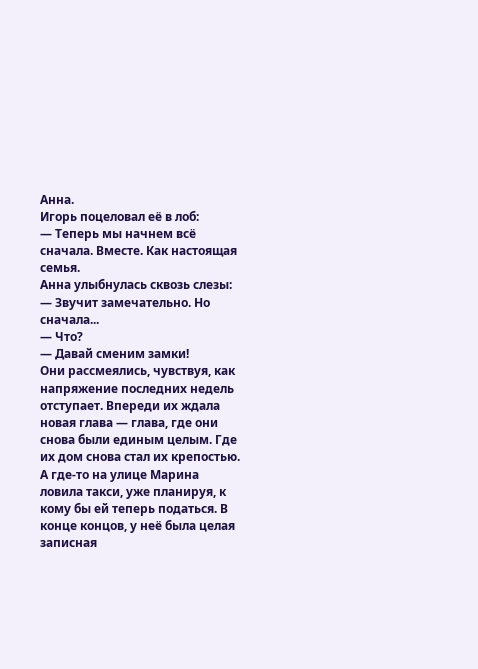Анна.
Игорь поцеловал её в лоб:
— Теперь мы начнем всё сначала. Вместе. Как настоящая семья.
Анна улыбнулась сквозь слезы:
— Звучит замечательно. Но сначала...
— Что?
— Давай сменим замки!
Они рассмеялись, чувствуя, как напряжение последних недель отступает. Впереди их ждала новая глава — глава, где они снова были единым целым. Где их дом снова стал их крепостью.
А где-то на улице Марина ловила такси, уже планируя, к кому бы ей теперь податься. В конце концов, у неё была целая записная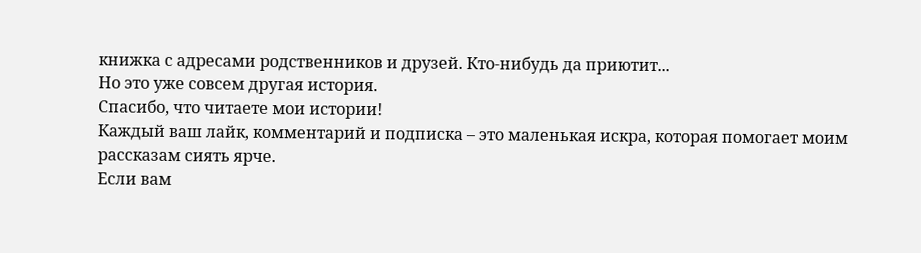книжка с адресами родственников и друзей. Кто-нибудь да приютит...
Но это уже совсем другая история.
Спасибо, что читаете мои истории!
Каждый ваш лайк, комментарий и подписка – это маленькая искра, которая помогает моим рассказам сиять ярче.
Если вам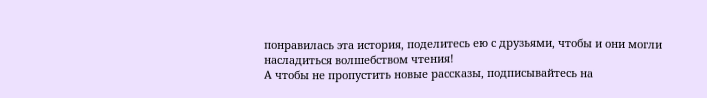понравилась эта история, поделитесь ею с друзьями, чтобы и они могли насладиться волшебством чтения!
А чтобы не пропустить новые рассказы, подписывайтесь на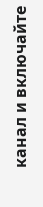канал и включайте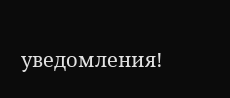уведомления!